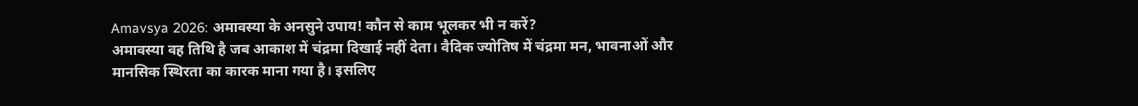Amavsya 2026: अमावस्या के अनसुने उपाय! कौन से काम भूलकर भी न करें?
अमावस्या वह तिथि है जब आकाश में चंद्रमा दिखाई नहीं देता। वैदिक ज्योतिष में चंद्रमा मन, भावनाओं और मानसिक स्थिरता का कारक माना गया है। इसलिए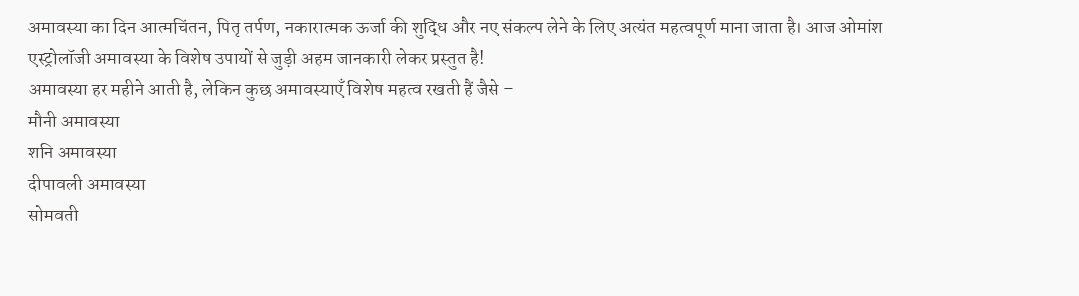अमावस्या का दिन आत्मचिंतन, पितृ तर्पण, नकारात्मक ऊर्जा की शुद्धि और नए संकल्प लेने के लिए अत्यंत महत्वपूर्ण माना जाता है। आज ओमांश एस्ट्रोलॉजी अमावस्या के विशेष उपायों से जुड़ी अहम जानकारी लेकर प्रस्तुत है!
अमावस्या हर महीने आती है, लेकिन कुछ अमावस्याएँ विशेष महत्व रखती हैं जैसे –
मौनी अमावस्या
शनि अमावस्या
दीपावली अमावस्या
सोमवती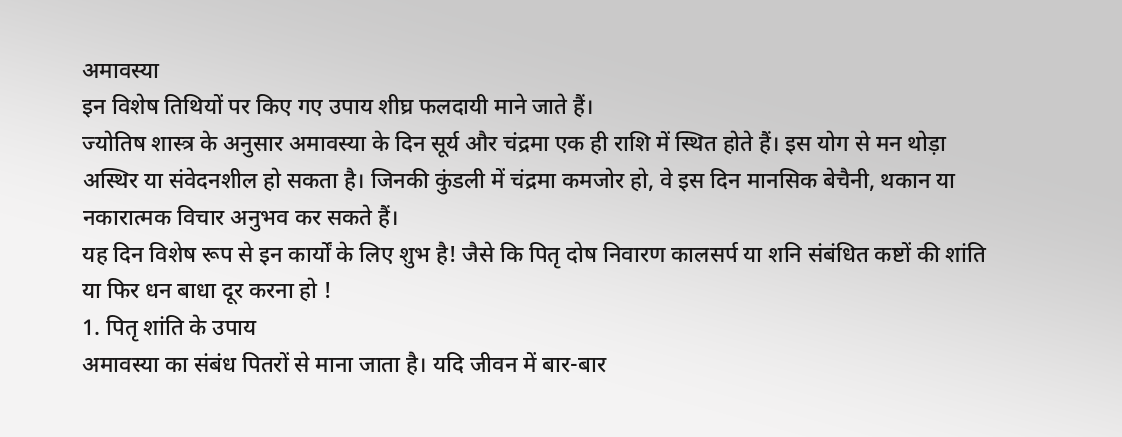अमावस्या
इन विशेष तिथियों पर किए गए उपाय शीघ्र फलदायी माने जाते हैं।
ज्योतिष शास्त्र के अनुसार अमावस्या के दिन सूर्य और चंद्रमा एक ही राशि में स्थित होते हैं। इस योग से मन थोड़ा अस्थिर या संवेदनशील हो सकता है। जिनकी कुंडली में चंद्रमा कमजोर हो, वे इस दिन मानसिक बेचैनी, थकान या नकारात्मक विचार अनुभव कर सकते हैं।
यह दिन विशेष रूप से इन कार्यों के लिए शुभ है! जैसे कि पितृ दोष निवारण कालसर्प या शनि संबंधित कष्टों की शांति या फिर धन बाधा दूर करना हो !
1. पितृ शांति के उपाय
अमावस्या का संबंध पितरों से माना जाता है। यदि जीवन में बार-बार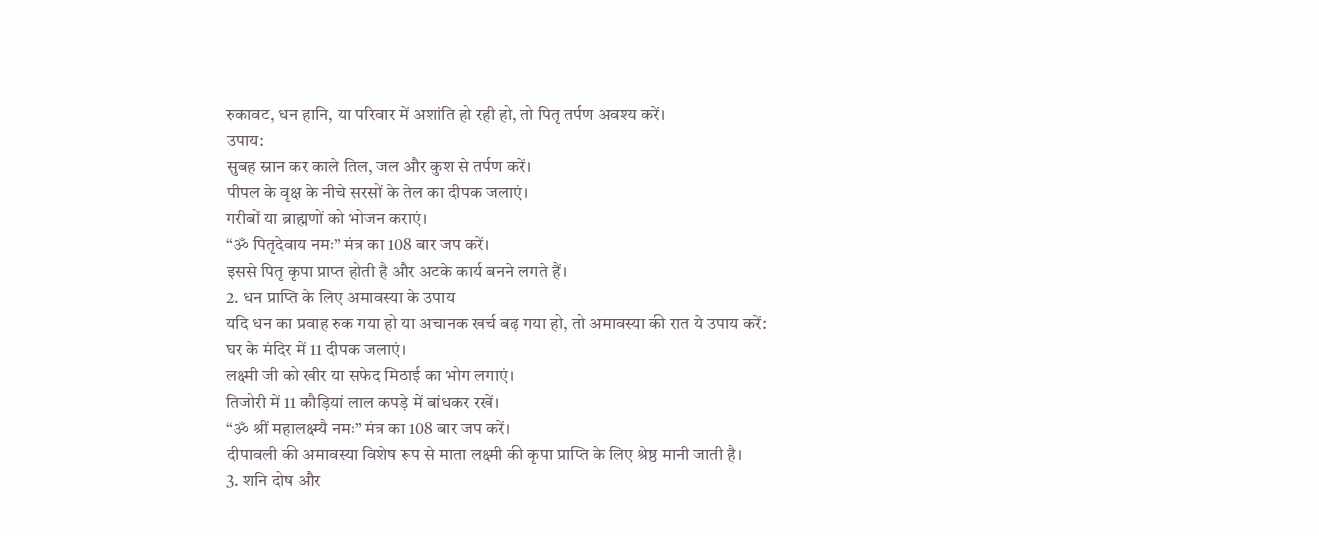रुकावट, धन हानि, या परिवार में अशांति हो रही हो, तो पितृ तर्पण अवश्य करें।
उपाय:
सुबह स्नान कर काले तिल, जल और कुश से तर्पण करें।
पीपल के वृक्ष के नीचे सरसों के तेल का दीपक जलाएं।
गरीबों या ब्राह्मणों को भोजन कराएं।
“ॐ पितृदेवाय नमः” मंत्र का 108 बार जप करें।
इससे पितृ कृपा प्राप्त होती है और अटके कार्य बनने लगते हैं।
2. धन प्राप्ति के लिए अमावस्या के उपाय
यदि धन का प्रवाह रुक गया हो या अचानक खर्च बढ़ गया हो, तो अमावस्या की रात ये उपाय करें:
घर के मंदिर में 11 दीपक जलाएं।
लक्ष्मी जी को खीर या सफेद मिठाई का भोग लगाएं।
तिजोरी में 11 कौड़ियां लाल कपड़े में बांधकर रखें।
“ॐ श्रीं महालक्ष्म्यै नमः” मंत्र का 108 बार जप करें।
दीपावली की अमावस्या विशेष रूप से माता लक्ष्मी की कृपा प्राप्ति के लिए श्रेष्ठ मानी जाती है।
3. शनि दोष और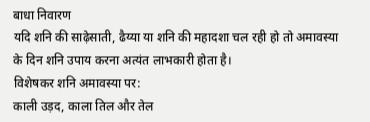बाधा निवारण
यदि शनि की साढ़ेसाती, ढैय्या या शनि की महादशा चल रही हो तो अमावस्या के दिन शनि उपाय करना अत्यंत लाभकारी होता है।
विशेषकर शनि अमावस्या पर:
काली उड़द, काला तिल और तेल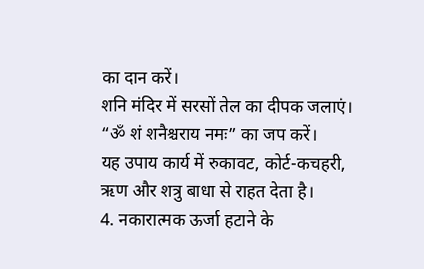का दान करें।
शनि मंदिर में सरसों तेल का दीपक जलाएं।
“ॐ शं शनैश्चराय नमः” का जप करें।
यह उपाय कार्य में रुकावट, कोर्ट-कचहरी, ऋण और शत्रु बाधा से राहत देता है।
4. नकारात्मक ऊर्जा हटाने के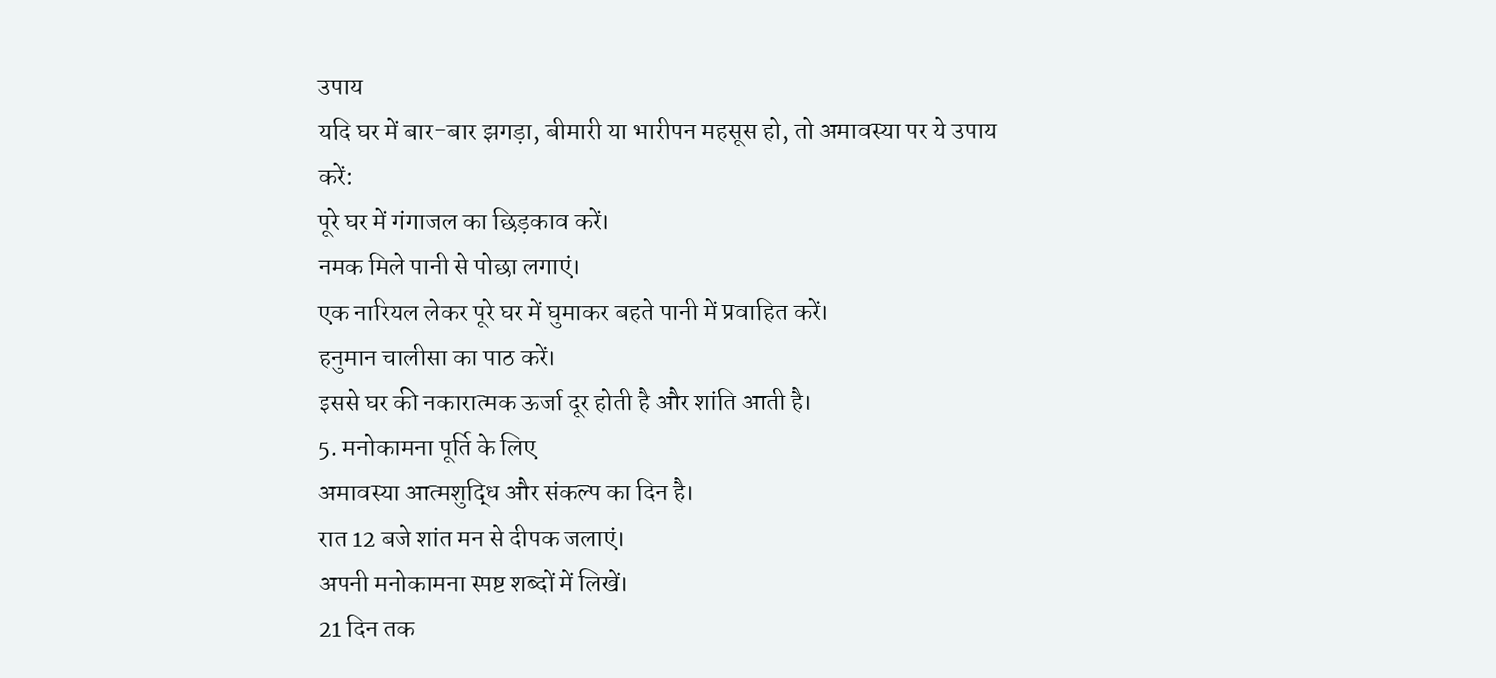उपाय
यदि घर में बार-बार झगड़ा, बीमारी या भारीपन महसूस हो, तो अमावस्या पर ये उपाय करें:
पूरे घर में गंगाजल का छिड़काव करें।
नमक मिले पानी से पोछा लगाएं।
एक नारियल लेकर पूरे घर में घुमाकर बहते पानी में प्रवाहित करें।
हनुमान चालीसा का पाठ करें।
इससे घर की नकारात्मक ऊर्जा दूर होती है और शांति आती है।
5. मनोकामना पूर्ति के लिए
अमावस्या आत्मशुद्धि और संकल्प का दिन है।
रात 12 बजे शांत मन से दीपक जलाएं।
अपनी मनोकामना स्पष्ट शब्दों में लिखें।
21 दिन तक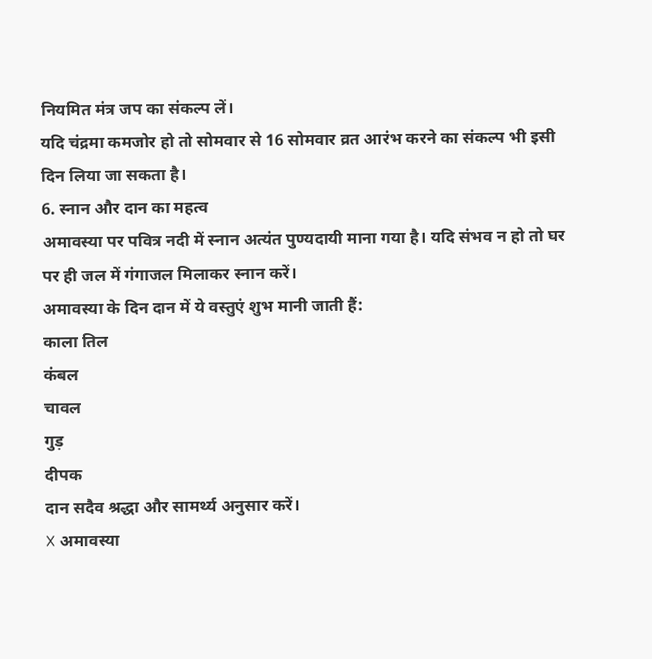नियमित मंत्र जप का संकल्प लें।
यदि चंद्रमा कमजोर हो तो सोमवार से 16 सोमवार व्रत आरंभ करने का संकल्प भी इसी दिन लिया जा सकता है।
6. स्नान और दान का महत्व
अमावस्या पर पवित्र नदी में स्नान अत्यंत पुण्यदायी माना गया है। यदि संभव न हो तो घर पर ही जल में गंगाजल मिलाकर स्नान करें।
अमावस्या के दिन दान में ये वस्तुएं शुभ मानी जाती हैं:
काला तिल
कंबल
चावल
गुड़
दीपक
दान सदैव श्रद्धा और सामर्थ्य अनुसार करें।
❌ अमावस्या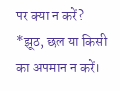पर क्या न करें?
*झूठ, छल या किसी का अपमान न करें।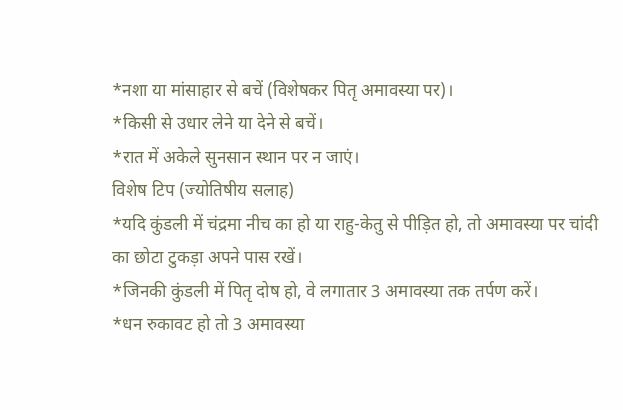*नशा या मांसाहार से बचें (विशेषकर पितृ अमावस्या पर)।
*किसी से उधार लेने या देने से बचें।
*रात में अकेले सुनसान स्थान पर न जाएं।
विशेष टिप (ज्योतिषीय सलाह)
*यदि कुंडली में चंद्रमा नीच का हो या राहु-केतु से पीड़ित हो, तो अमावस्या पर चांदी का छोटा टुकड़ा अपने पास रखें।
*जिनकी कुंडली में पितृ दोष हो, वे लगातार 3 अमावस्या तक तर्पण करें।
*धन रुकावट हो तो 3 अमावस्या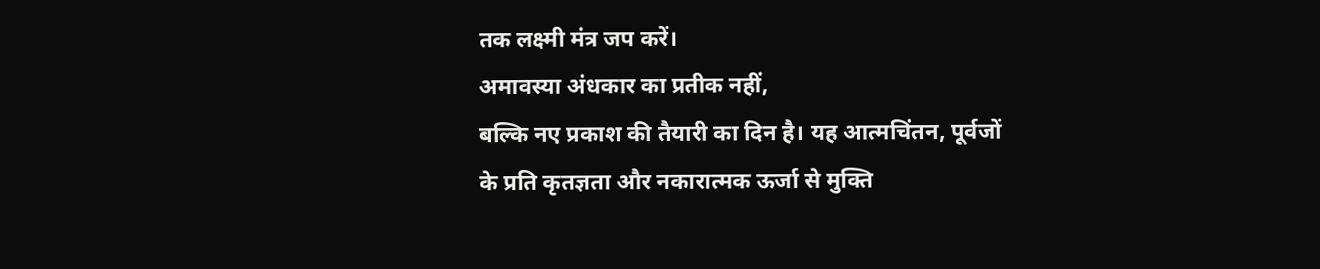तक लक्ष्मी मंत्र जप करें।
अमावस्या अंधकार का प्रतीक नहीं,
बल्कि नए प्रकाश की तैयारी का दिन है। यह आत्मचिंतन, पूर्वजों
के प्रति कृतज्ञता और नकारात्मक ऊर्जा से मुक्ति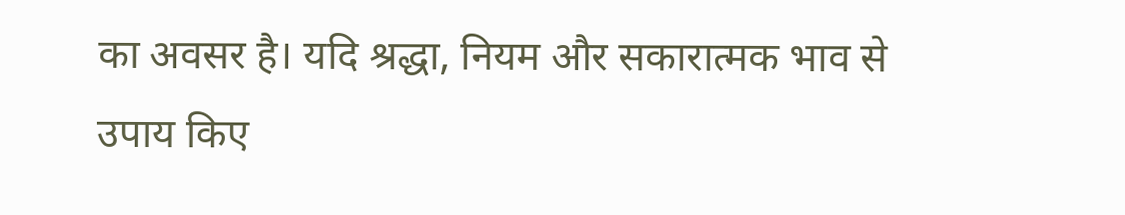का अवसर है। यदि श्रद्धा, नियम और सकारात्मक भाव से उपाय किए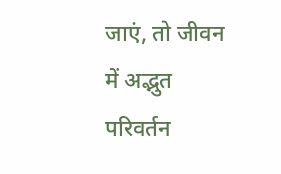जाएं, तो जीवन में अद्भुत परिवर्तन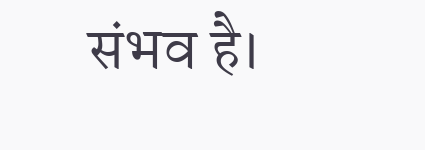संभव है।